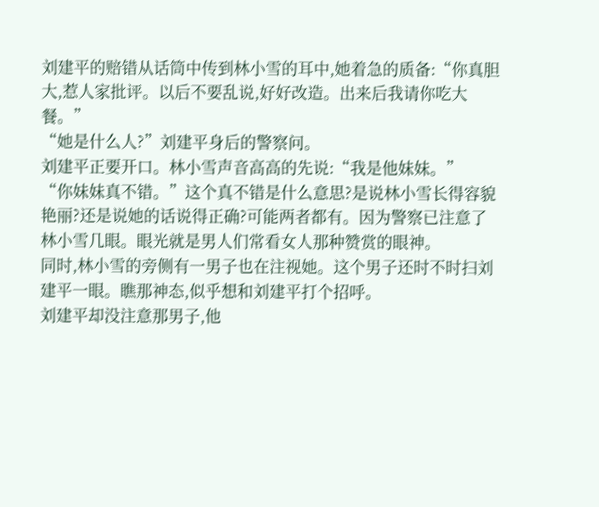刘建平的赔错从话筒中传到林小雪的耳中,她着急的质备:“你真胆大,惹人家批评。以后不要乱说,好好改造。出来后我请你吃大餐。”
“她是什么人?”刘建平身后的警察问。
刘建平正要开口。林小雪声音高高的先说:“我是他妹妹。”
“你妹妹真不错。”这个真不错是什么意思?是说林小雪长得容貌艳丽?还是说她的话说得正确?可能两者都有。因为警察已注意了林小雪几眼。眼光就是男人们常看女人那种赞赏的眼神。
同时,林小雪的旁侧有一男子也在注视她。这个男子还时不时扫刘建平一眼。瞧那神态,似乎想和刘建平打个招呼。
刘建平却没注意那男子,他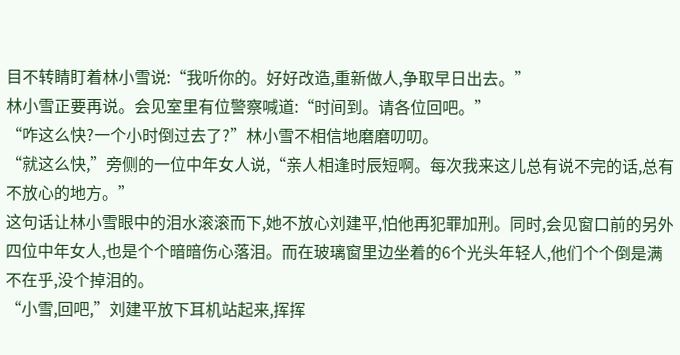目不转睛盯着林小雪说:“我听你的。好好改造,重新做人,争取早日出去。”
林小雪正要再说。会见室里有位警察喊道:“时间到。请各位回吧。”
“咋这么快?一个小时倒过去了?”林小雪不相信地磨磨叨叨。
“就这么快,”旁侧的一位中年女人说,“亲人相逢时辰短啊。每次我来这儿总有说不完的话,总有不放心的地方。”
这句话让林小雪眼中的泪水滚滚而下,她不放心刘建平,怕他再犯罪加刑。同时,会见窗口前的另外四位中年女人,也是个个暗暗伤心落泪。而在玻璃窗里边坐着的6个光头年轻人,他们个个倒是满不在乎,没个掉泪的。
“小雪,回吧,”刘建平放下耳机站起来,挥挥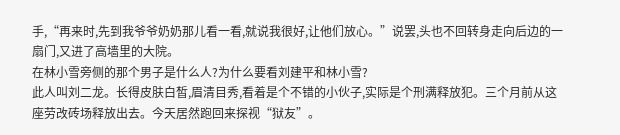手,“再来时,先到我爷爷奶奶那儿看一看,就说我很好,让他们放心。”说罢,头也不回转身走向后边的一扇门,又进了高墙里的大院。
在林小雪旁侧的那个男子是什么人?为什么要看刘建平和林小雪?
此人叫刘二龙。长得皮肤白皙,眉清目秀,看着是个不错的小伙子,实际是个刑满释放犯。三个月前从这座劳改砖场释放出去。今天居然跑回来探视“狱友”。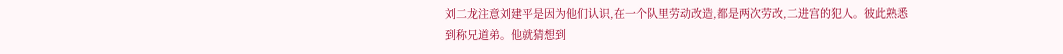刘二龙注意刘建平是因为他们认识,在一个队里劳动改造,都是两次劳改,二进宫的犯人。彼此熟悉到称兄道弟。他就猜想到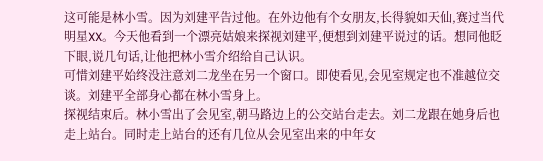这可能是林小雪。因为刘建平告过他。在外边他有个女朋友,长得貌如天仙,赛过当代明星XX。今天他看到一个漂亮姑娘来探视刘建平,便想到刘建平说过的话。想同他眨下眼,说几句话,让他把林小雪介绍给自己认识。
可惜刘建平始终没注意刘二龙坐在另一个窗口。即使看见,会见室规定也不准越位交谈。刘建平全部身心都在林小雪身上。
探视结束后。林小雪出了会见室,朝马路边上的公交站台走去。刘二龙跟在她身后也走上站台。同时走上站台的还有几位从会见室出来的中年女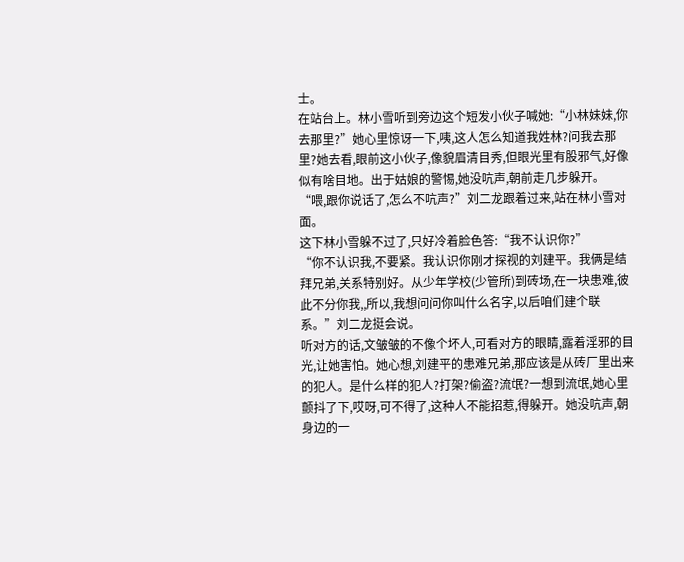士。
在站台上。林小雪听到旁边这个短发小伙子喊她:“小林妹妹,你去那里?”她心里惊讶一下,咦,这人怎么知道我姓林?问我去那里?她去看,眼前这小伙子,像貌眉清目秀,但眼光里有股邪气,好像似有啥目地。出于姑娘的警惕,她没吭声,朝前走几步躲开。
“喂,跟你说话了,怎么不吭声?”刘二龙跟着过来,站在林小雪对面。
这下林小雪躲不过了,只好冷着脸色答:“我不认识你?”
“你不认识我,不要紧。我认识你刚才探视的刘建平。我俩是结拜兄弟,关系特别好。从少年学校(少管所)到砖场,在一块患难,彼此不分你我,,所以,我想问问你叫什么名字,以后咱们建个联系。”刘二龙挺会说。
听对方的话,文皱皱的不像个坏人,可看对方的眼睛,露着淫邪的目光,让她害怕。她心想,刘建平的患难兄弟,那应该是从砖厂里出来的犯人。是什么样的犯人?打架?偷盗?流氓?一想到流氓,她心里颤抖了下,哎呀,可不得了,这种人不能招惹,得躲开。她没吭声,朝身边的一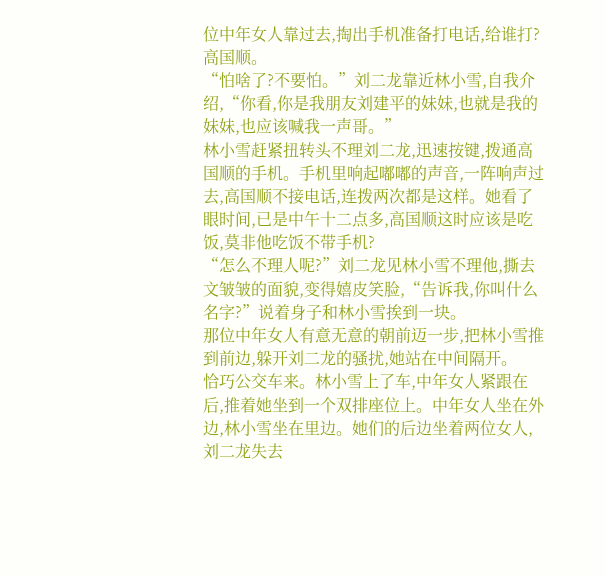位中年女人靠过去,掏出手机准备打电话,给谁打?高国顺。
“怕啥了?不要怕。”刘二龙靠近林小雪,自我介绍,“你看,你是我朋友刘建平的妹妹,也就是我的妹妹,也应该喊我一声哥。”
林小雪赶紧扭转头不理刘二龙,迅速按键,拨通高国顺的手机。手机里响起嘟嘟的声音,一阵响声过去,高国顺不接电话,连拨两次都是这样。她看了眼时间,已是中午十二点多,高国顺这时应该是吃饭,莫非他吃饭不带手机?
“怎么不理人呢?”刘二龙见林小雪不理他,撕去文皱皱的面貌,变得嬉皮笑脸,“告诉我,你叫什么名字?”说着身子和林小雪挨到一块。
那位中年女人有意无意的朝前迈一步,把林小雪推到前边,躲开刘二龙的骚扰,她站在中间隔开。
恰巧公交车来。林小雪上了车,中年女人紧跟在后,推着她坐到一个双排座位上。中年女人坐在外边,林小雪坐在里边。她们的后边坐着两位女人,刘二龙失去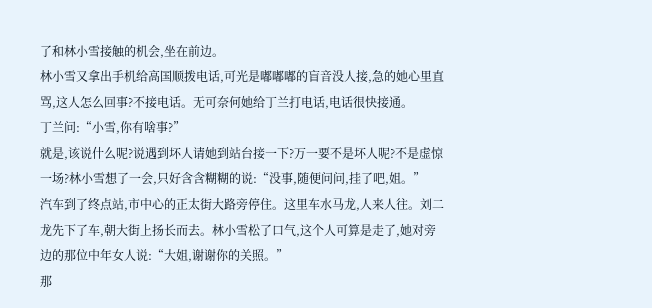了和林小雪接触的机会,坐在前边。
林小雪又拿出手机给高国顺拨电话,可光是嘟嘟嘟的盲音没人接,急的她心里直骂,这人怎么回事?不接电话。无可奈何她给丁兰打电话,电话很快接通。
丁兰问:“小雪,你有啥事?”
就是,该说什么呢?说遇到坏人请她到站台接一下?万一要不是坏人呢?不是虚惊一场?林小雪想了一会,只好含含糊糊的说:“没事,随便问问,挂了吧,姐。”
汽车到了终点站,市中心的正太街大路旁停住。这里车水马龙,人来人往。刘二龙先下了车,朝大街上扬长而去。林小雪松了口气,这个人可算是走了,她对旁边的那位中年女人说:“大姐,谢谢你的关照。”
那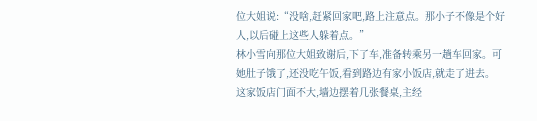位大姐说:“没啥,赶紧回家吧,路上注意点。那小子不像是个好人,以后碰上这些人躲着点。”
林小雪向那位大姐致谢后,下了车,准备转乘另一趟车回家。可她肚子饿了,还没吃午饭,看到路边有家小饭店,就走了进去。
这家饭店门面不大,墙边摆着几张餐桌,主经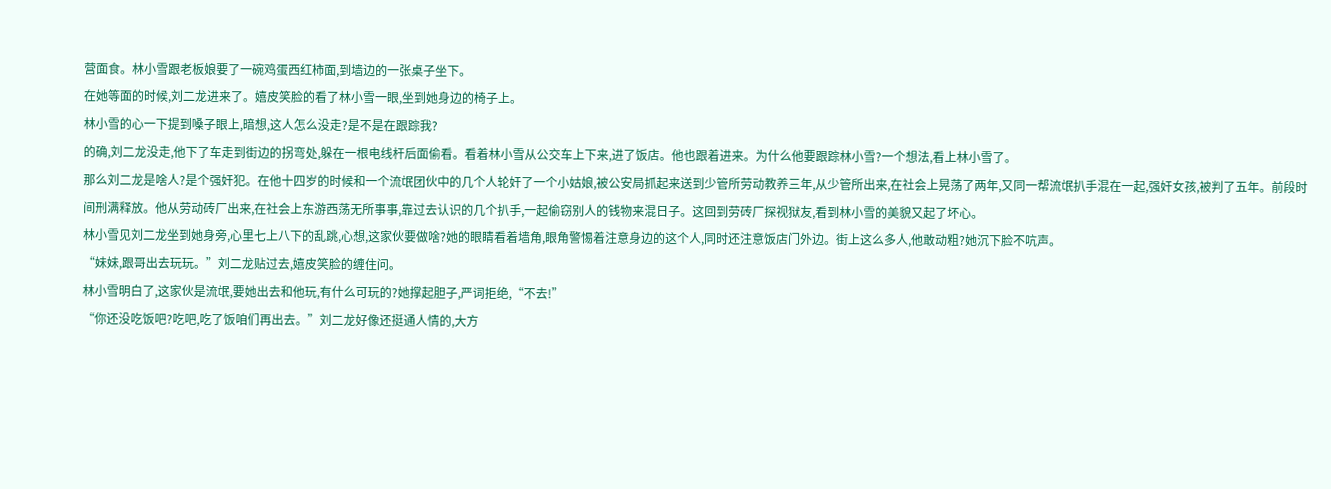营面食。林小雪跟老板娘要了一碗鸡蛋西红柿面,到墙边的一张桌子坐下。
在她等面的时候,刘二龙进来了。嬉皮笑脸的看了林小雪一眼,坐到她身边的椅子上。
林小雪的心一下提到嗓子眼上,暗想,这人怎么没走?是不是在跟踪我?
的确,刘二龙没走,他下了车走到街边的拐弯处,躲在一根电线杆后面偷看。看着林小雪从公交车上下来,进了饭店。他也跟着进来。为什么他要跟踪林小雪?一个想法,看上林小雪了。
那么刘二龙是啥人?是个强奸犯。在他十四岁的时候和一个流氓团伙中的几个人轮奸了一个小姑娘,被公安局抓起来送到少管所劳动教养三年,从少管所出来,在社会上晃荡了两年,又同一帮流氓扒手混在一起,强奸女孩,被判了五年。前段时间刑满释放。他从劳动砖厂出来,在社会上东游西荡无所事事,靠过去认识的几个扒手,一起偷窃别人的钱物来混日子。这回到劳砖厂探视狱友,看到林小雪的美貌又起了坏心。
林小雪见刘二龙坐到她身旁,心里七上八下的乱跳,心想,这家伙要做啥?她的眼睛看着墙角,眼角警惕着注意身边的这个人,同时还注意饭店门外边。街上这么多人,他敢动粗?她沉下脸不吭声。
“妹妹,跟哥出去玩玩。”刘二龙贴过去,嬉皮笑脸的缠住问。
林小雪明白了,这家伙是流氓,要她出去和他玩,有什么可玩的?她撑起胆子,严词拒绝,“不去!”
“你还没吃饭吧?吃吧,吃了饭咱们再出去。”刘二龙好像还挺通人情的,大方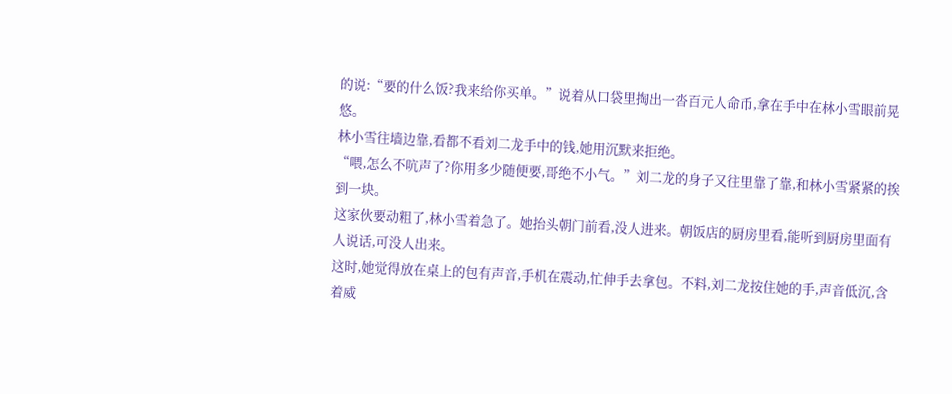的说:“要的什么饭?我来给你买单。”说着从口袋里掏出一沓百元人命币,拿在手中在林小雪眼前晃悠。
林小雪往墙边靠,看都不看刘二龙手中的钱,她用沉默来拒绝。
“喂,怎么不吭声了?你用多少随便要,哥绝不小气。”刘二龙的身子又往里靠了靠,和林小雪紧紧的挨到一块。
这家伙要动粗了,林小雪着急了。她抬头朝门前看,没人进来。朝饭店的厨房里看,能听到厨房里面有人说话,可没人出来。
这时,她觉得放在桌上的包有声音,手机在震动,忙伸手去拿包。不料,刘二龙按住她的手,声音低沉,含着威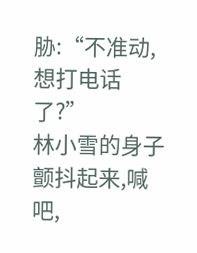胁:“不准动,想打电话了?”
林小雪的身子颤抖起来,喊吧,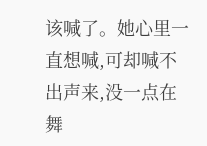该喊了。她心里一直想喊,可却喊不出声来,没一点在舞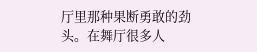厅里那种果断勇敢的劲头。在舞厅很多人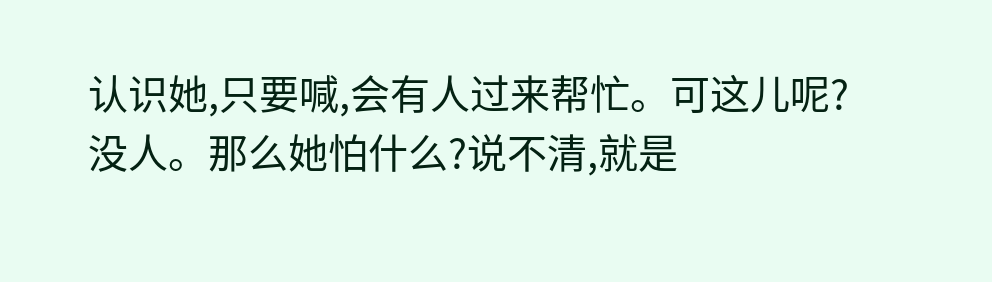认识她,只要喊,会有人过来帮忙。可这儿呢?没人。那么她怕什么?说不清,就是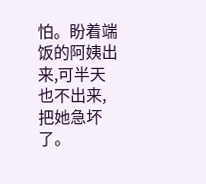怕。盼着端饭的阿姨出来,可半天也不出来,把她急坏了。